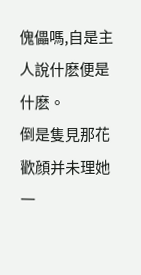傀儡嗎,自是主人說什麽便是什麽。
倒是隻見那花歡顔并未理她一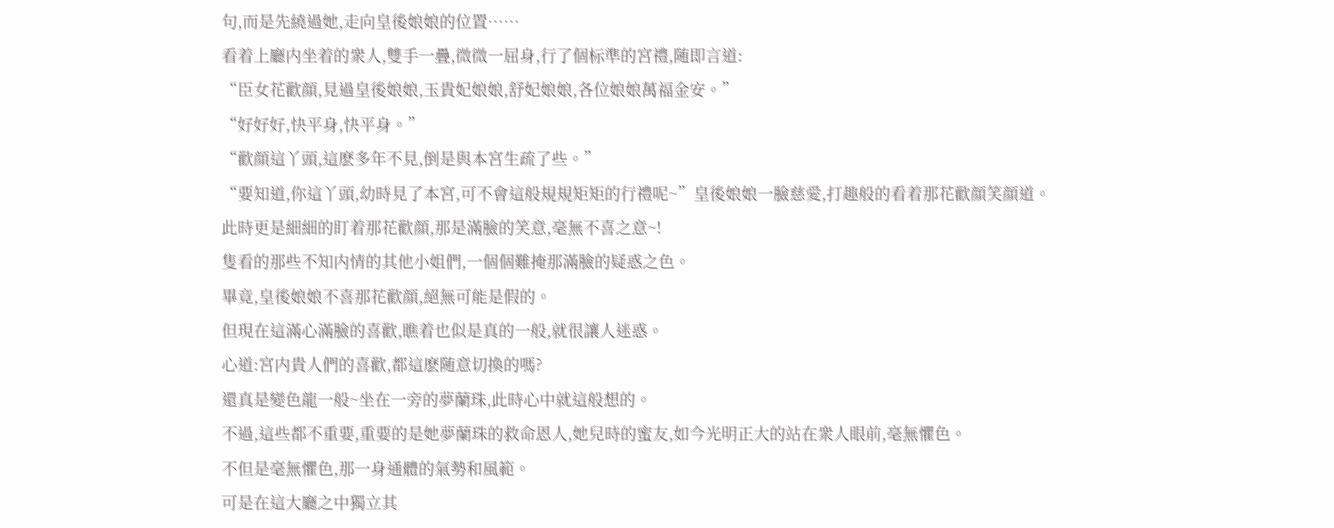句,而是先繞過她,走向皇後娘娘的位置……
看着上廳内坐着的衆人,雙手一疊,微微一屈身,行了個标準的宮禮,随即言道:
“臣女花歡顔,見過皇後娘娘,玉貴妃娘娘,舒妃娘娘,各位娘娘萬福金安。”
“好好好,快平身,快平身。”
“歡顔這丫頭,這麽多年不見,倒是與本宮生疏了些。”
“要知道,你這丫頭,幼時見了本宮,可不會這般規規矩矩的行禮呢~”皇後娘娘一臉慈愛,打趣般的看着那花歡顔笑顔道。
此時更是細細的盯着那花歡顔,那是滿臉的笑意,毫無不喜之意~!
隻看的那些不知内情的其他小姐們,一個個難掩那滿臉的疑惑之色。
畢竟,皇後娘娘不喜那花歡顔,絕無可能是假的。
但現在這滿心滿臉的喜歡,瞧着也似是真的一般,就很讓人迷惑。
心道:宮内貴人們的喜歡,都這麽随意切換的嗎?
還真是變色龍一般~坐在一旁的夢蘭珠,此時心中就這般想的。
不過,這些都不重要,重要的是她夢蘭珠的救命恩人,她兒時的蜜友,如今光明正大的站在衆人眼前,毫無懼色。
不但是毫無懼色,那一身通體的氣勢和風範。
可是在這大廳之中獨立其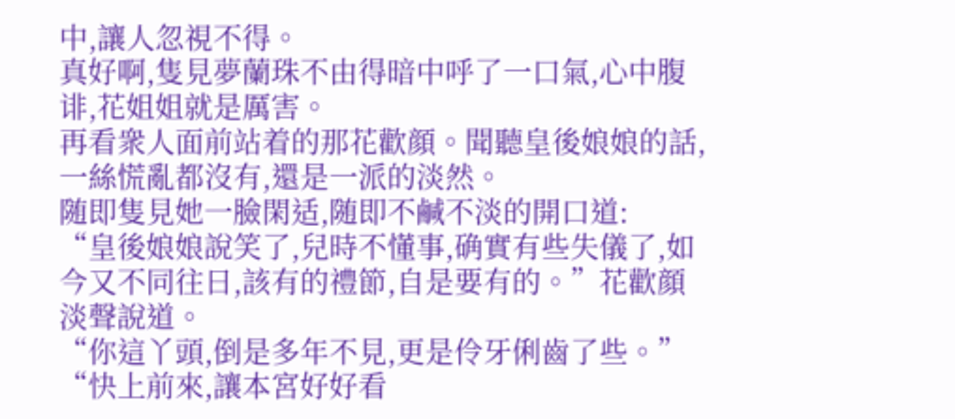中,讓人忽視不得。
真好啊,隻見夢蘭珠不由得暗中呼了一口氣,心中腹诽,花姐姐就是厲害。
再看衆人面前站着的那花歡顔。聞聽皇後娘娘的話,一絲慌亂都沒有,還是一派的淡然。
随即隻見她一臉閑适,随即不鹹不淡的開口道:
“皇後娘娘說笑了,兒時不懂事,确實有些失儀了,如今又不同往日,該有的禮節,自是要有的。”花歡顔淡聲說道。
“你這丫頭,倒是多年不見,更是伶牙俐齒了些。”
“快上前來,讓本宮好好看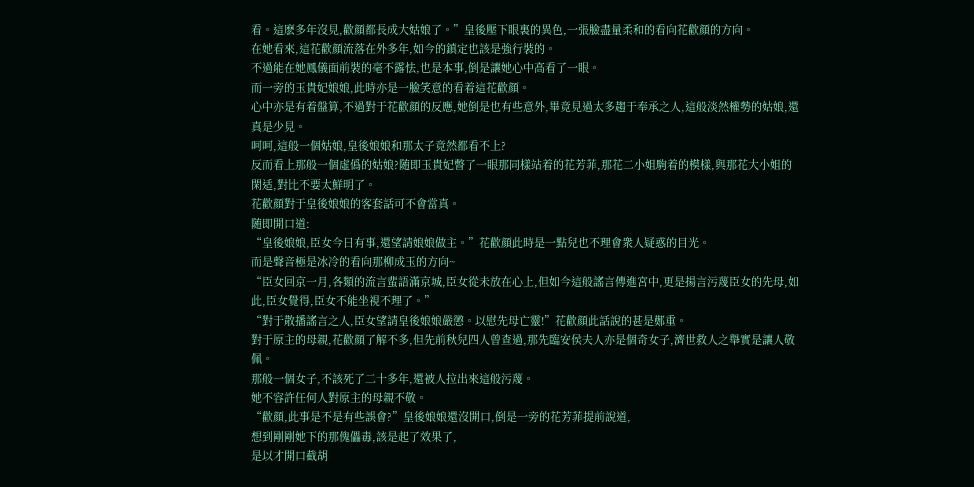看。這麽多年沒見,歡顔都長成大姑娘了。”皇後壓下眼裏的異色,一張臉盡量柔和的看向花歡顔的方向。
在她看來,這花歡顔流落在外多年,如今的鎮定也該是強行裝的。
不過能在她鳳儀面前裝的毫不露怯,也是本事,倒是讓她心中高看了一眼。
而一旁的玉貴妃娘娘,此時亦是一臉笑意的看着這花歡顔。
心中亦是有着盤算,不過對于花歡顔的反應,她倒是也有些意外,畢竟見過太多趨于奉承之人,這般淡然權勢的姑娘,還真是少見。
呵呵,這般一個姑娘,皇後娘娘和那太子竟然都看不上?
反而看上那般一個虛僞的姑娘?随即玉貴妃瞥了一眼那同樣站着的花芳菲,那花二小姐駒着的模樣,與那花大小姐的閑适,對比不要太鮮明了。
花歡顔對于皇後娘娘的客套話可不會當真。
随即開口道:
“皇後娘娘,臣女今日有事,還望請娘娘做主。”花歡顔此時是一點兒也不理會衆人疑惑的目光。
而是聲音極是冰冷的看向那柳成玉的方向~
“臣女回京一月,各類的流言蜚語滿京城,臣女從未放在心上,但如今這般謠言傳進宮中,更是揚言污蔑臣女的先母,如此,臣女覺得,臣女不能坐視不理了。”
“對于散播謠言之人,臣女望請皇後娘娘嚴懲。以慰先母亡靈!”花歡顔此話說的甚是鄭重。
對于原主的母親,花歡顔了解不多,但先前秋兒四人曾查過,那先臨安侯夫人亦是個奇女子,濟世救人之舉實是讓人敬佩。
那般一個女子,不該死了二十多年,還被人拉出來這般污蔑。
她不容許任何人對原主的母親不敬。
“歡顔,此事是不是有些誤會?”皇後娘娘還沒開口,倒是一旁的花芳菲提前說道,
想到剛剛她下的那傀儡毒,該是起了效果了,
是以才開口截胡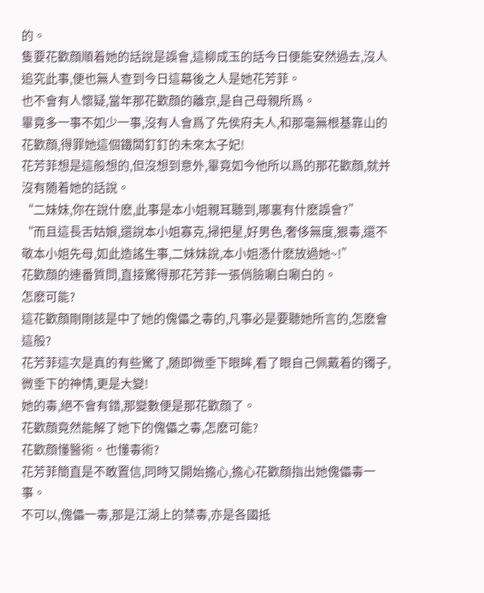的。
隻要花歡顔順着她的話說是誤會,這柳成玉的話今日便能安然過去,沒人追究此事,便也無人查到今日這幕後之人是她花芳菲。
也不會有人懷疑,當年那花歡顔的離京,是自己母親所爲。
畢竟多一事不如少一事,沒有人會爲了先侯府夫人,和那毫無根基靠山的花歡顔,得罪她這個鐵闆釘釘的未來太子妃!
花芳菲想是這般想的,但沒想到意外,畢竟如今他所以爲的那花歡顔,就并沒有随着她的話說。
“二妹妹,你在說什麽,此事是本小姐親耳聽到,哪裏有什麽誤會?”
“而且這長舌姑娘,還說本小姐寡克,掃把星,好男色,奢侈無度,狠毒,還不敬本小姐先母,如此造謠生事,二妹妹說,本小姐憑什麽放過她~!”
花歡顔的連番質問,直接驚得那花芳菲一張俏臉唰白唰白的。
怎麽可能?
這花歡顔剛剛該是中了她的傀儡之毒的,凡事必是要聽她所言的,怎麽會這般?
花芳菲這次是真的有些驚了,随即微垂下眼眸,看了眼自己佩戴着的镯子,微垂下的神情,更是大變!
她的毒,絕不會有錯,那變數便是那花歡顔了。
花歡顔竟然能解了她下的傀儡之毒,怎麽可能?
花歡顔懂醫術。也懂毒術?
花芳菲簡直是不敢置信,同時又開始擔心,擔心花歡顔指出她傀儡毒一事。
不可以,傀儡一毒,那是江湖上的禁毒,亦是各國抵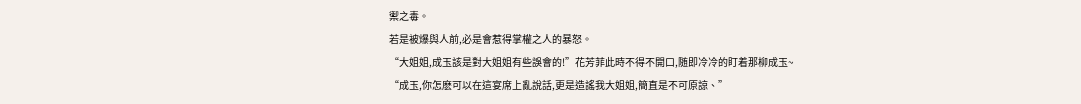禦之毒。
若是被爆與人前,必是會惹得掌權之人的暴怒。
“大姐姐,成玉該是對大姐姐有些誤會的!”花芳菲此時不得不開口,随即冷冷的盯着那柳成玉~
“成玉,你怎麽可以在這宴席上亂說話,更是造謠我大姐姐,簡直是不可原諒、”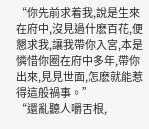“你先前求着我,說是生來在府中,沒見過什麽百花,便懇求我,讓我帶你入宮,本是憐惜你圈在府中多年,帶你出來,見見世面,怎麽就能惹得這般禍事。”
“還亂聽人嚼舌根,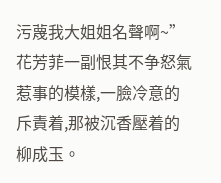污蔑我大姐姐名聲啊~”
花芳菲一副恨其不争怒氣惹事的模樣,一臉冷意的斥責着,那被沉香壓着的柳成玉。